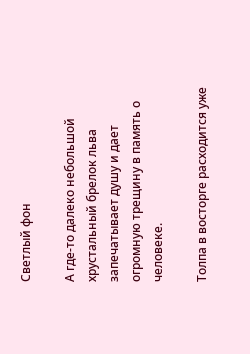Светлый фон

А где-то далеко небольшой хрустальный брелок льва запечатывает душу и дает огромную трещину в память о человеке.

Толпа в восторге расходится уже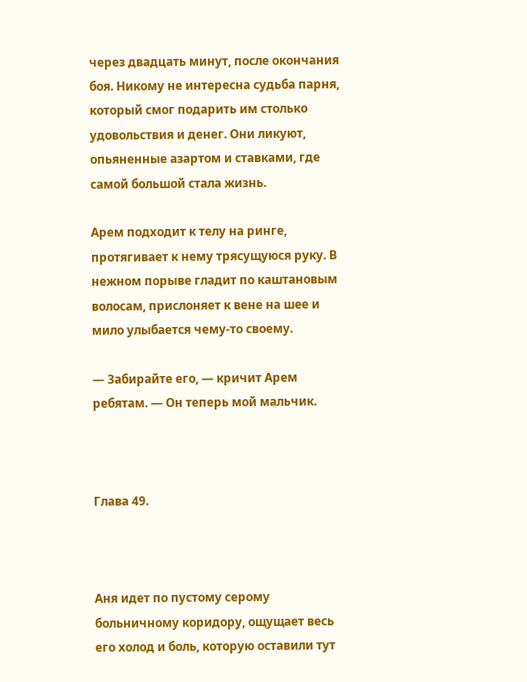через двадцать минут, после окончания боя. Никому не интересна судьба парня, который смог подарить им столько удовольствия и денег. Они ликуют, опьяненные азартом и ставками, где самой большой стала жизнь.

Арем подходит к телу на ринге, протягивает к нему трясущуюся руку. В нежном порыве гладит по каштановым волосам, прислоняет к вене на шее и мило улыбается чему-то своему.

— Забирайте его, — кричит Арем ребятам. — Он теперь мой мальчик.



Глава 49.



Аня идет по пустому серому больничному коридору, ощущает весь его холод и боль, которую оставили тут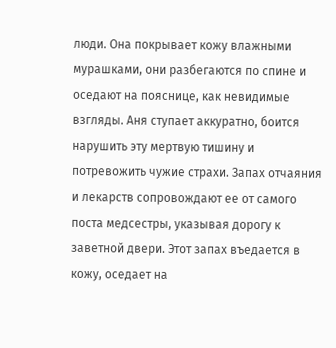люди. Она покрывает кожу влажными мурашками, они разбегаются по спине и оседают на пояснице, как невидимые взгляды. Аня ступает аккуратно, боится нарушить эту мертвую тишину и потревожить чужие страхи. Запах отчаяния и лекарств сопровождают ее от самого поста медсестры, указывая дорогу к заветной двери. Этот запах въедается в кожу, оседает на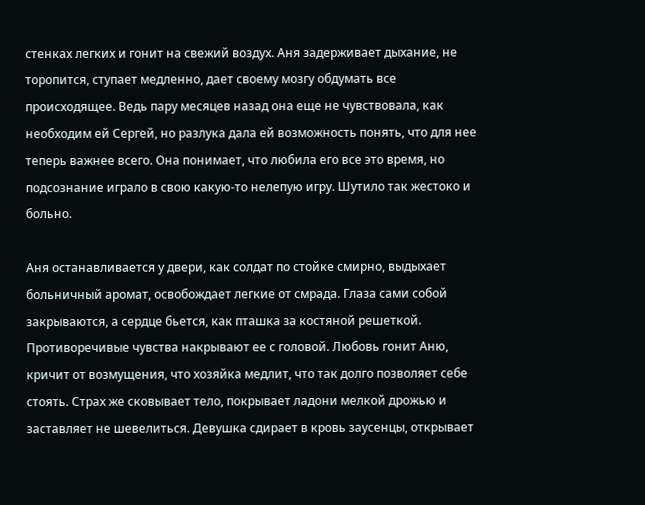стенках легких и гонит на свежий воздух. Аня задерживает дыхание, не торопится, ступает медленно, дает своему мозгу обдумать все происходящее. Ведь пару месяцев назад она еще не чувствовала, как необходим ей Сергей, но разлука дала ей возможность понять, что для нее теперь важнее всего. Она понимает, что любила его все это время, но подсознание играло в свою какую-то нелепую игру. Шутило так жестоко и больно.

Аня останавливается у двери, как солдат по стойке смирно, выдыхает больничный аромат, освобождает легкие от смрада. Глаза сами собой закрываются, а сердце бьется, как пташка за костяной решеткой. Противоречивые чувства накрывают ее с головой. Любовь гонит Аню, кричит от возмущения, что хозяйка медлит, что так долго позволяет себе стоять. Страх же сковывает тело, покрывает ладони мелкой дрожью и заставляет не шевелиться. Девушка сдирает в кровь заусенцы, открывает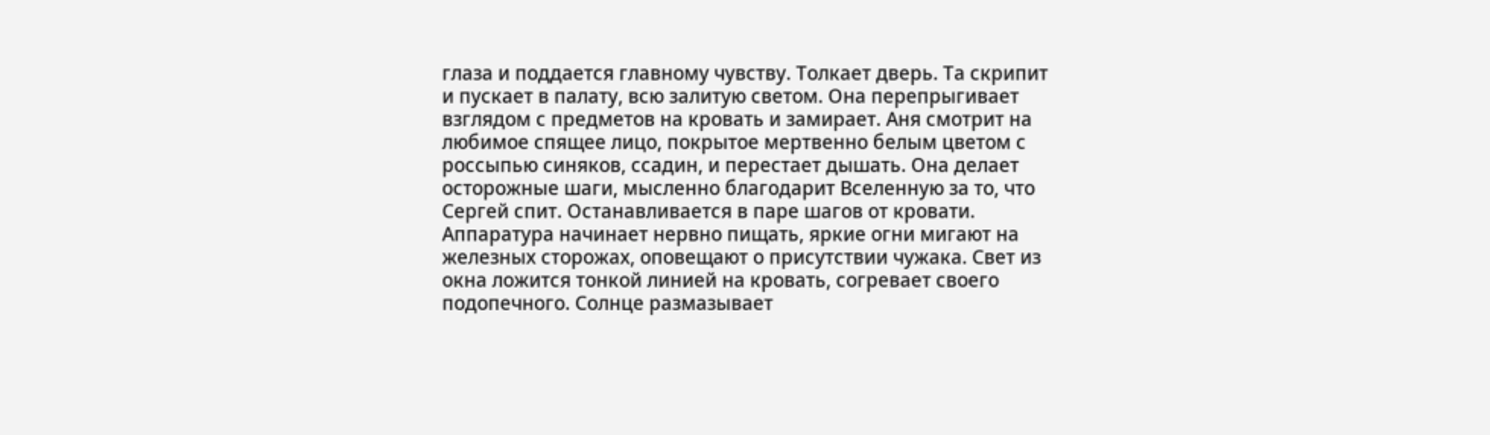глаза и поддается главному чувству. Толкает дверь. Та скрипит и пускает в палату, всю залитую светом. Она перепрыгивает взглядом с предметов на кровать и замирает. Аня смотрит на любимое спящее лицо, покрытое мертвенно белым цветом с россыпью синяков, ссадин, и перестает дышать. Она делает осторожные шаги, мысленно благодарит Вселенную за то, что Сергей спит. Останавливается в паре шагов от кровати. Аппаратура начинает нервно пищать, яркие огни мигают на железных сторожах, оповещают о присутствии чужака. Свет из окна ложится тонкой линией на кровать, согревает своего подопечного. Солнце размазывает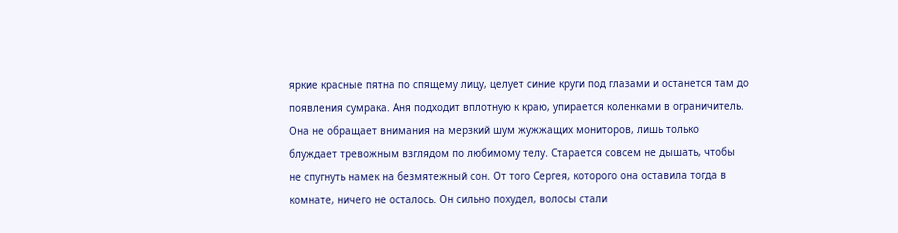яркие красные пятна по спящему лицу, целует синие круги под глазами и останется там до появления сумрака. Аня подходит вплотную к краю, упирается коленками в ограничитель. Она не обращает внимания на мерзкий шум жужжащих мониторов, лишь только блуждает тревожным взглядом по любимому телу. Старается совсем не дышать, чтобы не спугнуть намек на безмятежный сон. От того Сергея, которого она оставила тогда в комнате, ничего не осталось. Он сильно похудел, волосы стали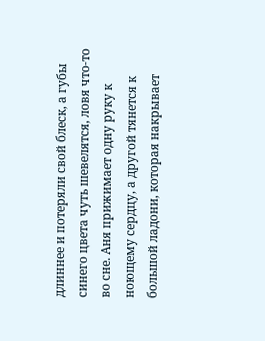длиннее и потеряли свой блеск, а губы синего цвета чуть шевелятся, ловя что-то во сне. Аня прижимает одну руку к ноющему сердцу, а другой тянется к большой ладони, которая накрывает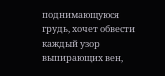поднимающуюся грудь, хочет обвести каждый узор выпирающих вен,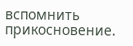вспомнить прикосновение.